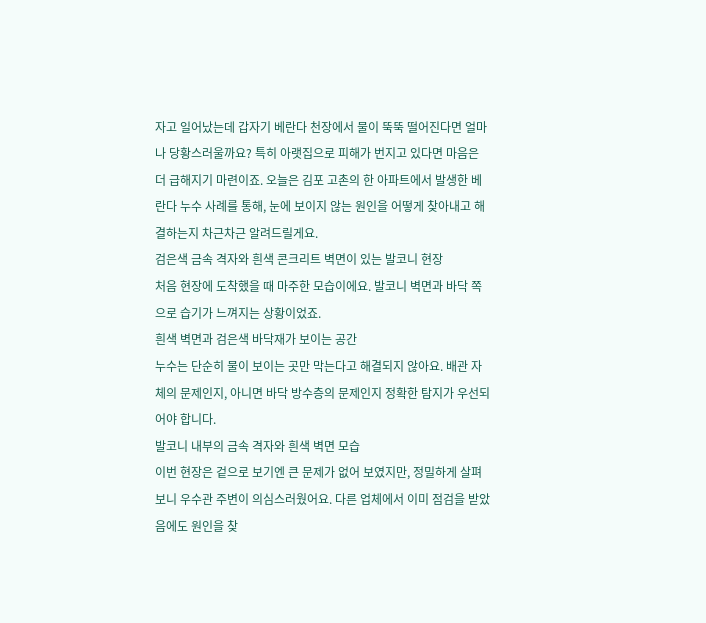자고 일어났는데 갑자기 베란다 천장에서 물이 뚝뚝 떨어진다면 얼마나 당황스러울까요? 특히 아랫집으로 피해가 번지고 있다면 마음은 더 급해지기 마련이죠. 오늘은 김포 고촌의 한 아파트에서 발생한 베란다 누수 사례를 통해, 눈에 보이지 않는 원인을 어떻게 찾아내고 해결하는지 차근차근 알려드릴게요.
검은색 금속 격자와 흰색 콘크리트 벽면이 있는 발코니 현장
처음 현장에 도착했을 때 마주한 모습이에요. 발코니 벽면과 바닥 쪽으로 습기가 느껴지는 상황이었죠.
흰색 벽면과 검은색 바닥재가 보이는 공간
누수는 단순히 물이 보이는 곳만 막는다고 해결되지 않아요. 배관 자체의 문제인지, 아니면 바닥 방수층의 문제인지 정확한 탐지가 우선되어야 합니다.
발코니 내부의 금속 격자와 흰색 벽면 모습
이번 현장은 겉으로 보기엔 큰 문제가 없어 보였지만, 정밀하게 살펴보니 우수관 주변이 의심스러웠어요. 다른 업체에서 이미 점검을 받았음에도 원인을 찾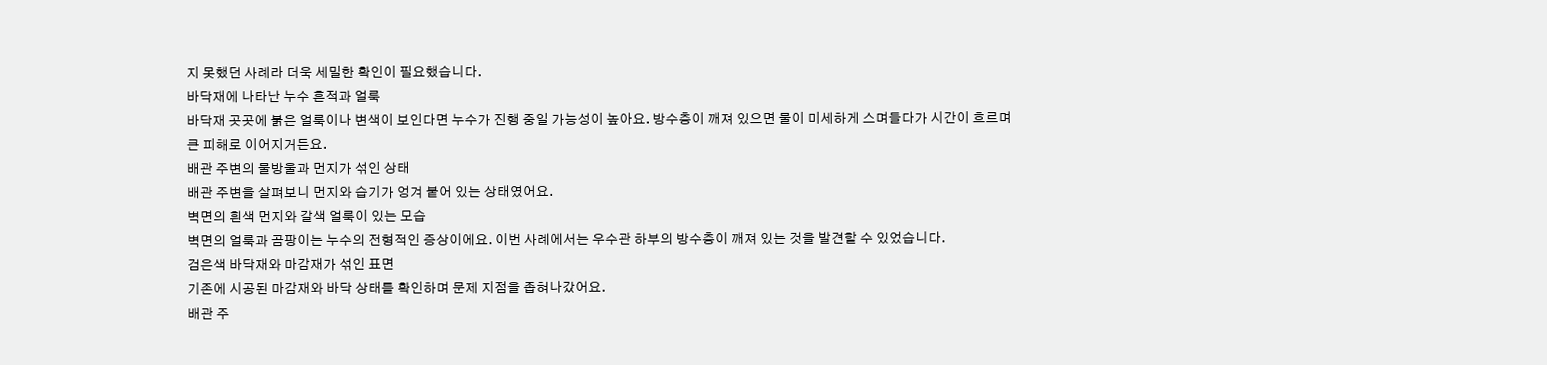지 못했던 사례라 더욱 세밀한 확인이 필요했습니다.
바닥재에 나타난 누수 흔적과 얼룩
바닥재 곳곳에 붉은 얼룩이나 변색이 보인다면 누수가 진행 중일 가능성이 높아요. 방수층이 깨져 있으면 물이 미세하게 스며들다가 시간이 흐르며 큰 피해로 이어지거든요.
배관 주변의 물방울과 먼지가 섞인 상태
배관 주변을 살펴보니 먼지와 습기가 엉겨 붙어 있는 상태였어요.
벽면의 흰색 먼지와 갈색 얼룩이 있는 모습
벽면의 얼룩과 곰팡이는 누수의 전형적인 증상이에요. 이번 사례에서는 우수관 하부의 방수층이 깨져 있는 것을 발견할 수 있었습니다.
검은색 바닥재와 마감재가 섞인 표면
기존에 시공된 마감재와 바닥 상태를 확인하며 문제 지점을 좁혀나갔어요.
배관 주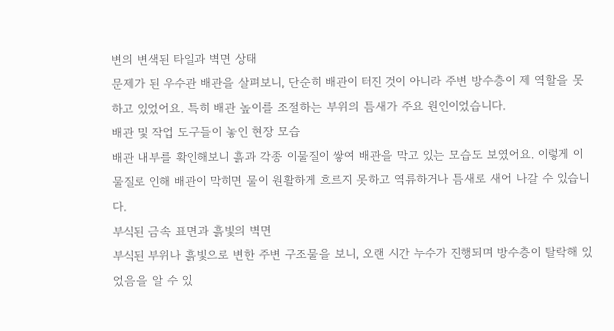변의 변색된 타일과 벽면 상태
문제가 된 우수관 배관을 살펴보니, 단순히 배관이 터진 것이 아니라 주변 방수층이 제 역할을 못 하고 있었어요. 특히 배관 높이를 조절하는 부위의 틈새가 주요 원인이었습니다.
배관 및 작업 도구들이 놓인 현장 모습
배관 내부를 확인해보니 흙과 각종 이물질이 쌓여 배관을 막고 있는 모습도 보였어요. 이렇게 이물질로 인해 배관이 막히면 물이 원활하게 흐르지 못하고 역류하거나 틈새로 새어 나갈 수 있습니다.
부식된 금속 표면과 흙빛의 벽면
부식된 부위나 흙빛으로 변한 주변 구조물을 보니, 오랜 시간 누수가 진행되며 방수층이 탈락해 있었음을 알 수 있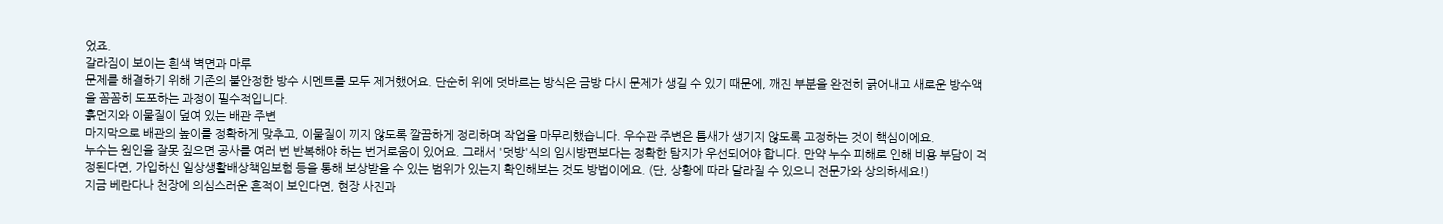었죠.
갈라짐이 보이는 흰색 벽면과 마루
문제를 해결하기 위해 기존의 불안정한 방수 시멘트를 모두 제거했어요. 단순히 위에 덧바르는 방식은 금방 다시 문제가 생길 수 있기 때문에, 깨진 부분을 완전히 긁어내고 새로운 방수액을 꼼꼼히 도포하는 과정이 필수적입니다.
흙먼지와 이물질이 덮여 있는 배관 주변
마지막으로 배관의 높이를 정확하게 맞추고, 이물질이 끼지 않도록 깔끔하게 정리하며 작업을 마무리했습니다. 우수관 주변은 틈새가 생기지 않도록 고정하는 것이 핵심이에요.
누수는 원인을 잘못 짚으면 공사를 여러 번 반복해야 하는 번거로움이 있어요. 그래서 '덧방'식의 임시방편보다는 정확한 탐지가 우선되어야 합니다. 만약 누수 피해로 인해 비용 부담이 걱정된다면, 가입하신 일상생활배상책임보험 등을 통해 보상받을 수 있는 범위가 있는지 확인해보는 것도 방법이에요. (단, 상황에 따라 달라질 수 있으니 전문가와 상의하세요!)
지금 베란다나 천장에 의심스러운 흔적이 보인다면, 현장 사진과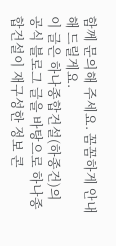함께 문의해 주세요. 꼼꼼하게 안내해 드릴게요.
이 글은 하나종합건설(하종건)의 공식 블로그 글을 바탕으로 하나종합건설이 재구성한 정보 콘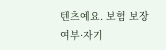텐츠예요. 보험 보장 여부·자기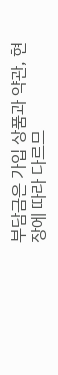부담금은 가입 상품과 약관, 현장에 따라 다르므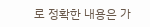로 정확한 내용은 가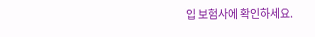입 보험사에 확인하세요.